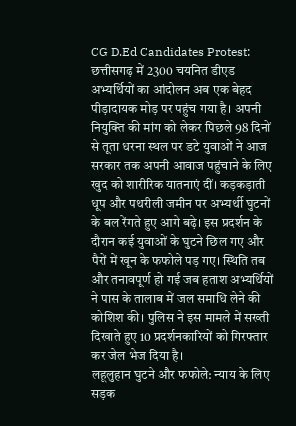CG D.Ed Candidates Protest: छत्तीसगढ़ में 2300 चयनित डीएड अभ्यर्थियों का आंदोलन अब एक बेहद पीड़ादायक मोड़ पर पहुंच गया है। अपनी नियुक्ति की मांग को लेकर पिछले 98 दिनों से तूता धरना स्थल पर डटे युवाओं ने आज सरकार तक अपनी आवाज पहुंचाने के लिए खुद को शारीरिक यातनाएं दीं। कड़कड़ाती धूप और पथरीली जमीन पर अभ्यर्थी घुटनों के बल रेंगते हुए आगे बढ़े। इस प्रदर्शन के दौरान कई युवाओं के घुटने छिल गए और पैरों में खून के फफोले पड़ गए। स्थिति तब और तनावपूर्ण हो गई जब हताश अभ्यर्थियों ने पास के तालाब में जल समाधि लेने की कोशिश की। पुलिस ने इस मामले में सख्ती दिखाते हुए 10 प्रदर्शनकारियों को गिरफ्तार कर जेल भेज दिया है।
लहूलुहान घुटने और फफोले: न्याय के लिए सड़क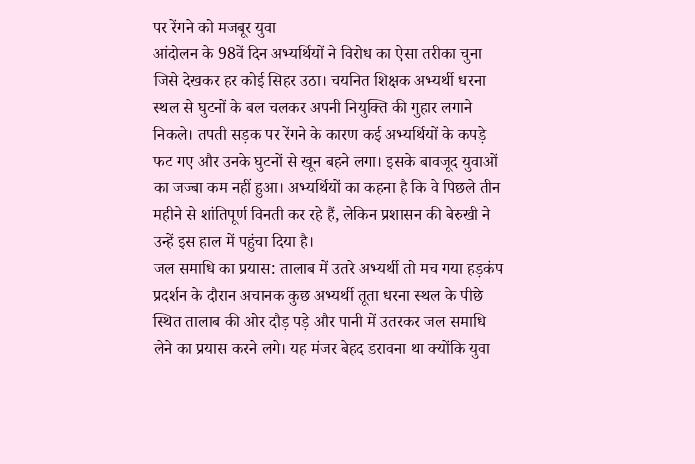पर रेंगने को मजबूर युवा
आंदोलन के 98वें दिन अभ्यर्थियों ने विरोध का ऐसा तरीका चुना जिसे देखकर हर कोई सिहर उठा। चयनित शिक्षक अभ्यर्थी धरना स्थल से घुटनों के बल चलकर अपनी नियुक्ति की गुहार लगाने निकले। तपती सड़क पर रेंगने के कारण कई अभ्यर्थियों के कपड़े फट गए और उनके घुटनों से खून बहने लगा। इसके बावजूद युवाओं का जज्बा कम नहीं हुआ। अभ्यर्थियों का कहना है कि वे पिछले तीन महीने से शांतिपूर्ण विनती कर रहे हैं, लेकिन प्रशासन की बेरुखी ने उन्हें इस हाल में पहुंचा दिया है।
जल समाधि का प्रयास: तालाब में उतरे अभ्यर्थी तो मच गया हड़कंप
प्रदर्शन के दौरान अचानक कुछ अभ्यर्थी तूता धरना स्थल के पीछे स्थित तालाब की ओर दौड़ पड़े और पानी में उतरकर जल समाधि लेने का प्रयास करने लगे। यह मंजर बेहद डरावना था क्योंकि युवा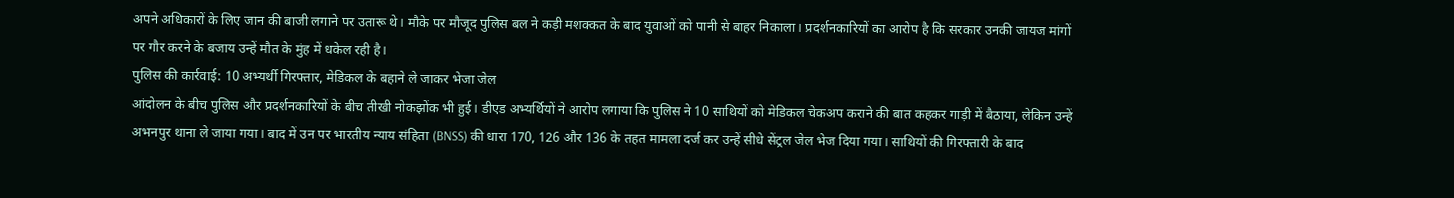अपने अधिकारों के लिए जान की बाजी लगाने पर उतारू थे। मौके पर मौजूद पुलिस बल ने कड़ी मशक्कत के बाद युवाओं को पानी से बाहर निकाला। प्रदर्शनकारियों का आरोप है कि सरकार उनकी जायज मांगों पर गौर करने के बजाय उन्हें मौत के मुंह में धकेल रही है।
पुलिस की कार्रवाई: 10 अभ्यर्थी गिरफ्तार, मेडिकल के बहाने ले जाकर भेजा जेल
आंदोलन के बीच पुलिस और प्रदर्शनकारियों के बीच तीखी नोकझोंक भी हुई। डीएड अभ्यर्थियों ने आरोप लगाया कि पुलिस ने 10 साथियों को मेडिकल चेकअप कराने की बात कहकर गाड़ी में बैठाया, लेकिन उन्हें अभनपुर थाना ले जाया गया। बाद में उन पर भारतीय न्याय संहिता (BNSS) की धारा 170, 126 और 136 के तहत मामला दर्ज कर उन्हें सीधे सेंट्रल जेल भेज दिया गया। साथियों की गिरफ्तारी के बाद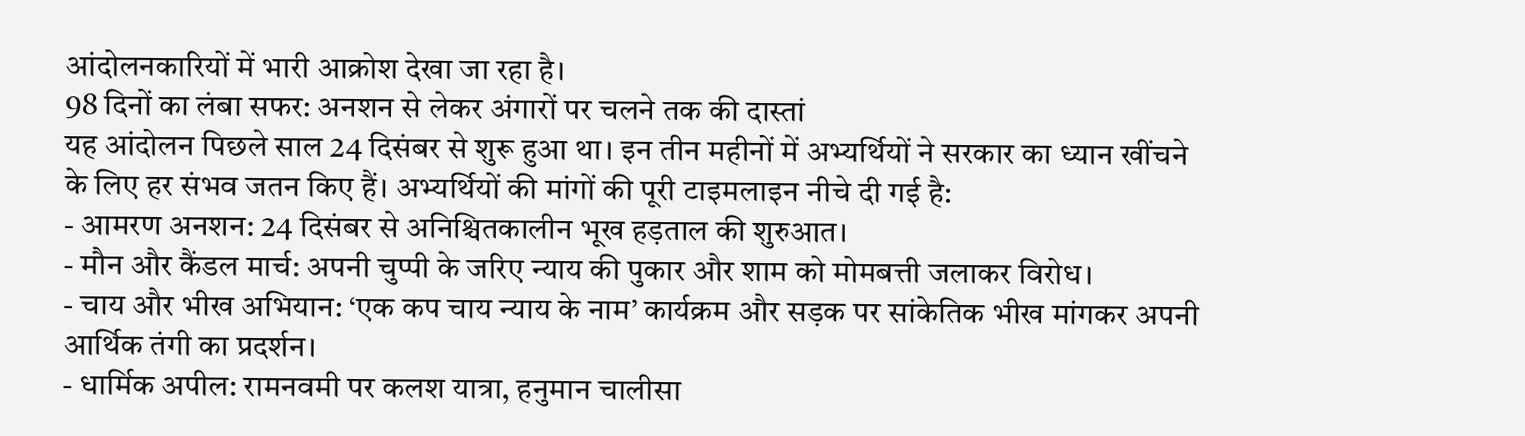आंदोलनकारियों में भारी आक्रोश देखा जा रहा है।
98 दिनों का लंबा सफर: अनशन से लेकर अंगारों पर चलने तक की दास्तां
यह आंदोलन पिछले साल 24 दिसंबर से शुरू हुआ था। इन तीन महीनों में अभ्यर्थियों ने सरकार का ध्यान खींचने के लिए हर संभव जतन किए हैं। अभ्यर्थियों की मांगों की पूरी टाइमलाइन नीचे दी गई है:
- आमरण अनशन: 24 दिसंबर से अनिश्चितकालीन भूख हड़ताल की शुरुआत।
- मौन और कैंडल मार्च: अपनी चुप्पी के जरिए न्याय की पुकार और शाम को मोमबत्ती जलाकर विरोध।
- चाय और भीख अभियान: ‘एक कप चाय न्याय के नाम’ कार्यक्रम और सड़क पर सांकेतिक भीख मांगकर अपनी आर्थिक तंगी का प्रदर्शन।
- धार्मिक अपील: रामनवमी पर कलश यात्रा, हनुमान चालीसा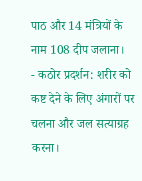पाठ और 14 मंत्रियों के नाम 108 दीप जलाना।
- कठोर प्रदर्शन: शरीर को कष्ट देने के लिए अंगारों पर चलना और जल सत्याग्रह करना।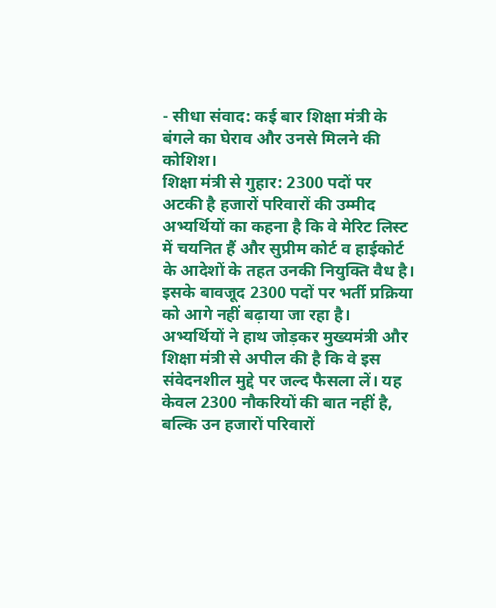- सीधा संवाद: कई बार शिक्षा मंत्री के बंगले का घेराव और उनसे मिलने की कोशिश।
शिक्षा मंत्री से गुहार: 2300 पदों पर अटकी है हजारों परिवारों की उम्मीद
अभ्यर्थियों का कहना है कि वे मेरिट लिस्ट में चयनित हैं और सुप्रीम कोर्ट व हाईकोर्ट के आदेशों के तहत उनकी नियुक्ति वैध है। इसके बावजूद 2300 पदों पर भर्ती प्रक्रिया को आगे नहीं बढ़ाया जा रहा है। अभ्यर्थियों ने हाथ जोड़कर मुख्यमंत्री और शिक्षा मंत्री से अपील की है कि वे इस संवेदनशील मुद्दे पर जल्द फैसला लें। यह केवल 2300 नौकरियों की बात नहीं है, बल्कि उन हजारों परिवारों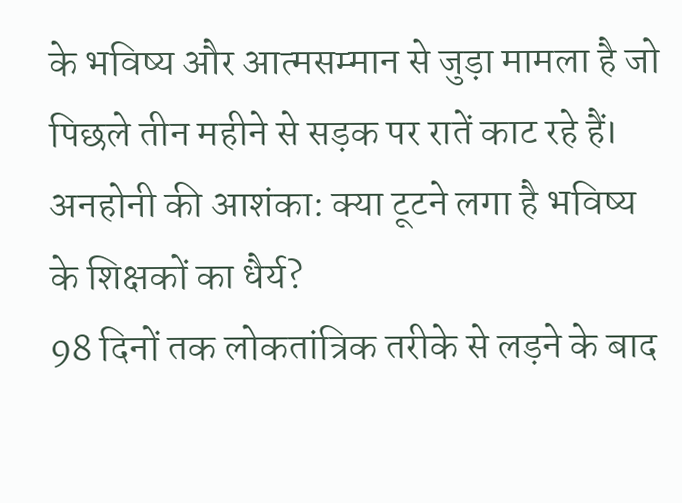के भविष्य और आत्मसम्मान से जुड़ा मामला है जो पिछले तीन महीने से सड़क पर रातें काट रहे हैं।
अनहोनी की आशंका: क्या टूटने लगा है भविष्य के शिक्षकों का धैर्य?
98 दिनों तक लोकतांत्रिक तरीके से लड़ने के बाद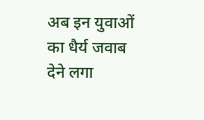अब इन युवाओं का धैर्य जवाब देने लगा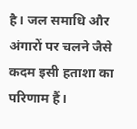है। जल समाधि और अंगारों पर चलने जैसे कदम इसी हताशा का परिणाम हैं।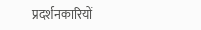प्रदर्शनकारियों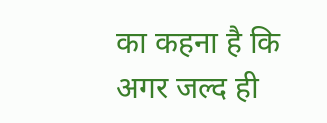का कहना है कि अगर जल्द ही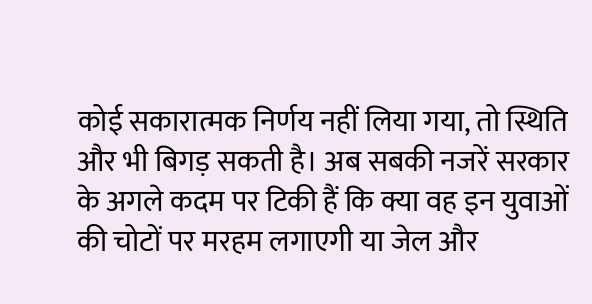कोई सकारात्मक निर्णय नहीं लिया गया, तो स्थिति और भी बिगड़ सकती है। अब सबकी नजरें सरकार के अगले कदम पर टिकी हैं कि क्या वह इन युवाओं की चोटों पर मरहम लगाएगी या जेल और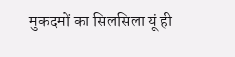मुकदमों का सिलसिला यूं ही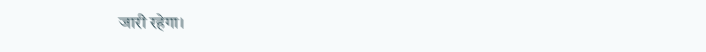जारी रहेगा।